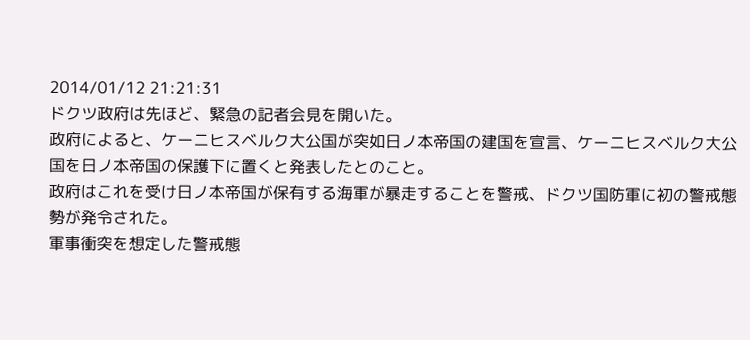2014/01/12 21:21:31
ドクツ政府は先ほど、緊急の記者会見を開いた。
政府によると、ケーニヒスベルク大公国が突如日ノ本帝国の建国を宣言、ケーニヒスベルク大公国を日ノ本帝国の保護下に置くと発表したとのこと。
政府はこれを受け日ノ本帝国が保有する海軍が暴走することを警戒、ドクツ国防軍に初の警戒態勢が発令された。
軍事衝突を想定した警戒態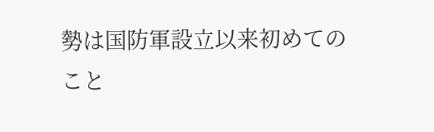勢は国防軍設立以来初めてのこと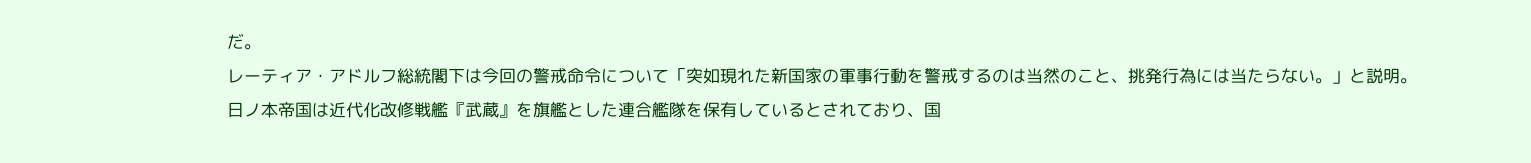だ。
レーティア・アドルフ総統閣下は今回の警戒命令について「突如現れた新国家の軍事行動を警戒するのは当然のこと、挑発行為には当たらない。」と説明。
日ノ本帝国は近代化改修戦艦『武蔵』を旗艦とした連合艦隊を保有しているとされており、国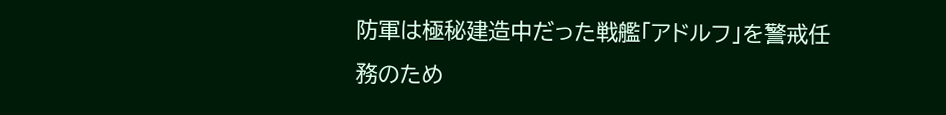防軍は極秘建造中だった戦艦「アドルフ」を警戒任務のため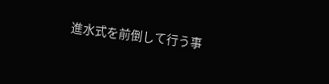進水式を前倒して行う事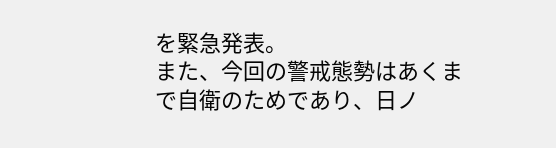を緊急発表。
また、今回の警戒態勢はあくまで自衛のためであり、日ノ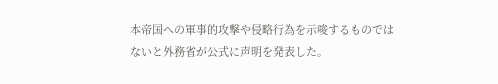本帝国への軍事的攻撃や侵略行為を示唆するものではないと外務省が公式に声明を発表した。